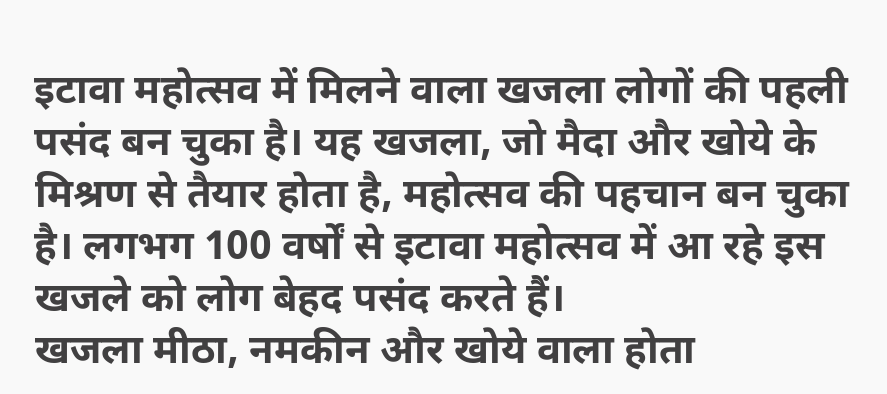इटावा महोत्सव में मिलने वाला खजला लोगों की पहली पसंद बन चुका है। यह खजला, जो मैदा और खोये के मिश्रण से तैयार होता है, महोत्सव की पहचान बन चुका है। लगभग 100 वर्षों से इटावा महोत्सव में आ रहे इस खजले को लोग बेहद पसंद करते हैं।
खजला मीठा, नमकीन और खोये वाला होता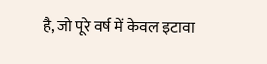है, जो पूरे वर्ष में केवल इटावा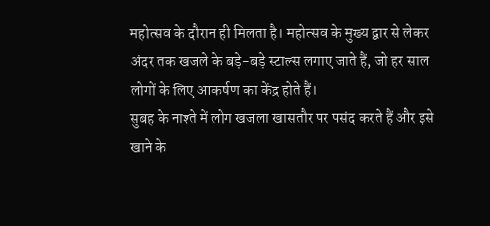महोत्सव के दौरान ही मिलता है। महोत्सव के मुख्य द्वार से लेकर अंदर तक खजले के बड़े-बड़े स्टाल्स लगाए जाते हैं, जो हर साल लोगों के लिए आकर्षण का केंद्र होते हैं।
सुबह के नाश्ते में लोग खजला खासतौर पर पसंद करते हैं और इसे खाने के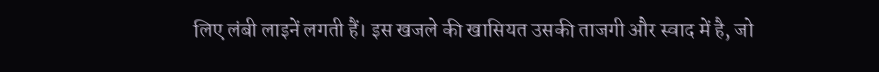लिए लंबी लाइनें लगती हैं। इस खजले की खासियत उसकी ताजगी और स्वाद में है, जो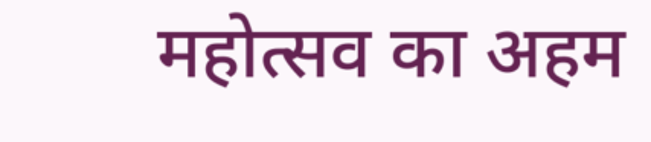महोत्सव का अहम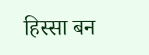हिस्सा बन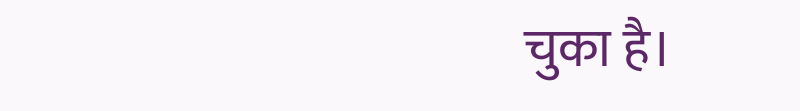चुका है।